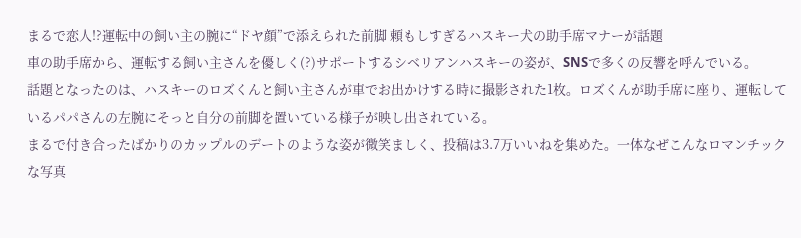まるで恋人!?運転中の飼い主の腕に“ドヤ顔”で添えられた前脚 頼もしすぎるハスキー犬の助手席マナーが話題
車の助手席から、運転する飼い主さんを優しく(?)サポートするシベリアンハスキーの姿が、SNSで多くの反響を呼んでいる。
話題となったのは、ハスキーのロズくんと飼い主さんが車でお出かけする時に撮影された1枚。ロズくんが助手席に座り、運転しているパパさんの左腕にそっと自分の前脚を置いている様子が映し出されている。
まるで付き合ったばかりのカップルのデートのような姿が微笑ましく、投稿は3.7万いいねを集めた。一体なぜこんなロマンチックな写真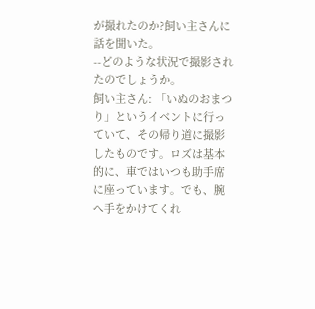が撮れたのか?飼い主さんに話を聞いた。
--どのような状況で撮影されたのでしょうか。
飼い主さん: 「いぬのおまつり」というイベントに行っていて、その帰り道に撮影したものです。ロズは基本的に、車ではいつも助手席に座っています。でも、腕へ手をかけてくれ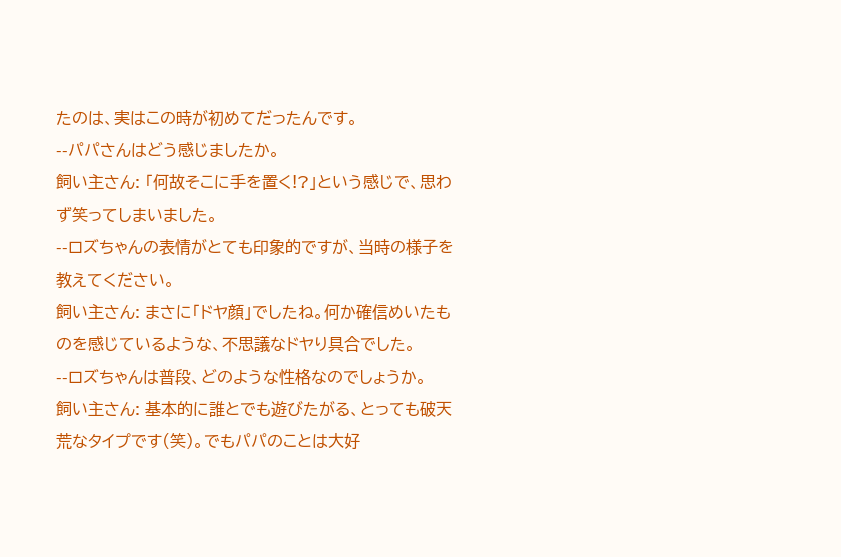たのは、実はこの時が初めてだったんです。
--パパさんはどう感じましたか。
飼い主さん: 「何故そこに手を置く!?」という感じで、思わず笑ってしまいました。
--ロズちゃんの表情がとても印象的ですが、当時の様子を教えてください。
飼い主さん: まさに「ドヤ顔」でしたね。何か確信めいたものを感じているような、不思議なドヤり具合でした。
--ロズちゃんは普段、どのような性格なのでしょうか。
飼い主さん: 基本的に誰とでも遊びたがる、とっても破天荒なタイプです(笑)。でもパパのことは大好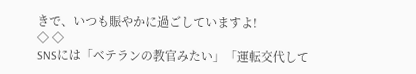きで、いつも賑やかに過ごしていますよ!
◇ ◇
SNSには「ベテランの教官みたい」「運転交代して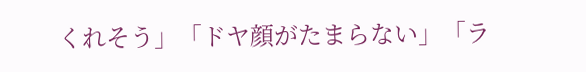くれそう」「ドヤ顔がたまらない」「ラ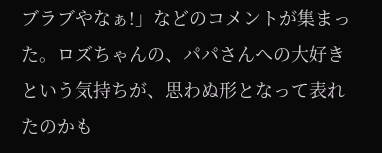ブラブやなぁ!」などのコメントが集まった。ロズちゃんの、パパさんへの大好きという気持ちが、思わぬ形となって表れたのかも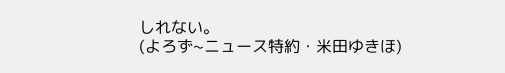しれない。
(よろず~ニュース特約・米田ゆきほ)